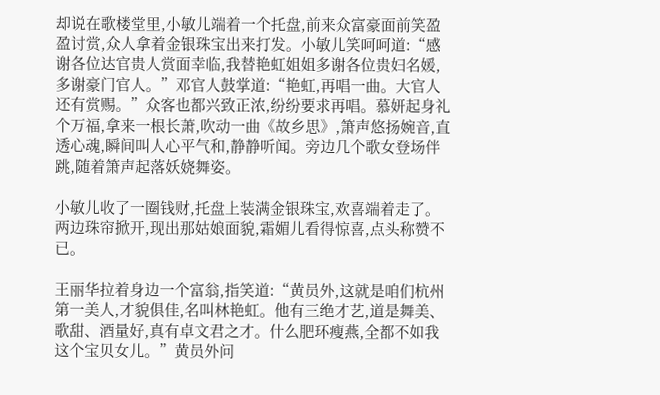却说在歌楼堂里,小敏儿端着一个托盘,前来众富豪面前笑盈盈讨赏,众人拿着金银珠宝出来打发。小敏儿笑呵呵道:“感谢各位达官贵人赏面幸临,我替艳虹姐姐多谢各位贵妇名媛,多谢豪门官人。”邓官人鼓掌道:“艳虹,再唱一曲。大官人还有赏赐。”众客也都兴致正浓,纷纷要求再唱。慕妍起身礼个万福,拿来一根长萧,吹动一曲《故乡思》,箫声悠扬婉音,直透心魂,瞬间叫人心平气和,静静听闻。旁边几个歌女登场伴跳,随着箫声起落妖娆舞姿。

小敏儿收了一圈钱财,托盘上装满金银珠宝,欢喜端着走了。两边珠帘掀开,现出那姑娘面貌,霜媚儿看得惊喜,点头称赞不已。

王丽华拉着身边一个富翁,指笑道:“黄员外,这就是咱们杭州第一美人,才貌俱佳,名叫林艳虹。他有三绝才艺,道是舞美、歌甜、酒量好,真有卓文君之才。什么肥环瘦燕,全都不如我这个宝贝女儿。”黄员外问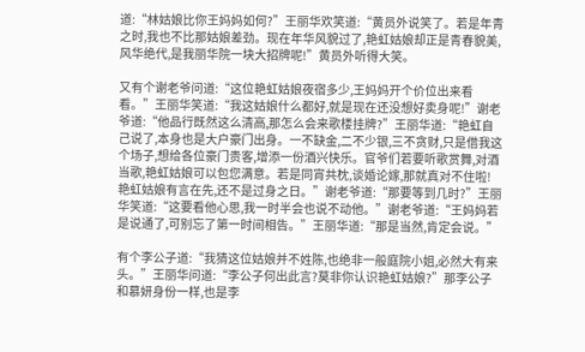道:“林姑娘比你王妈妈如何?”王丽华欢笑道:“黄员外说笑了。若是年青之时,我也不比那姑娘差劲。现在年华风貌过了,艳虹姑娘却正是青春貌美,风华绝代,是我丽华院一块大招牌呢!”黄员外听得大笑。

又有个谢老爷问道:“这位艳虹姑娘夜宿多少,王妈妈开个价位出来看看。”王丽华笑道:“我这姑娘什么都好,就是现在还没想好卖身呢!”谢老爷道:“他品行既然这么清高,那怎么会来歌楼挂牌?”王丽华道:“艳虹自己说了,本身也是大户豪门出身。一不缺金,二不少银,三不贪财,只是借我这个场子,想给各位豪门贵客,增添一份酒兴快乐。官爷们若要听歌赏舞,对酒当歌,艳虹姑娘可以包您满意。若是同宵共枕,谈婚论嫁,那就真对不住啦!艳虹姑娘有言在先,还不是过身之日。”谢老爷道:“那要等到几时?”王丽华笑道:“这要看他心思,我一时半会也说不动他。”谢老爷道:“王妈妈若是说通了,可别忘了第一时间相告。”王丽华道:“那是当然,肯定会说。”

有个李公子道:“我猜这位姑娘并不姓陈,也绝非一般庭院小姐,必然大有来头。”王丽华问道:“李公子何出此言?莫非你认识艳虹姑娘?”那李公子和慕妍身份一样,也是李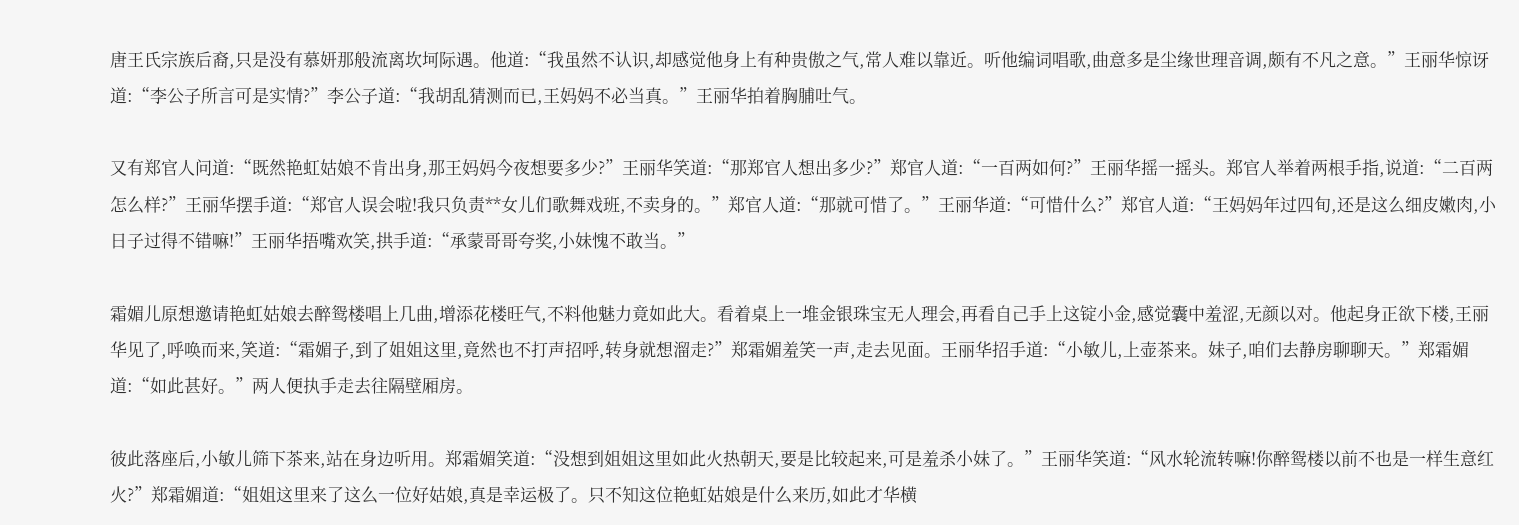唐王氏宗族后裔,只是没有慕妍那般流离坎坷际遇。他道:“我虽然不认识,却感觉他身上有种贵傲之气,常人难以靠近。听他编词唱歌,曲意多是尘缘世理音调,颇有不凡之意。”王丽华惊讶道:“李公子所言可是实情?”李公子道:“我胡乱猜测而已,王妈妈不必当真。”王丽华拍着胸脯吐气。

又有郑官人问道:“既然艳虹姑娘不肯出身,那王妈妈今夜想要多少?”王丽华笑道:“那郑官人想出多少?”郑官人道:“一百两如何?”王丽华摇一摇头。郑官人举着两根手指,说道:“二百两怎么样?”王丽华摆手道:“郑官人误会啦!我只负责**女儿们歌舞戏班,不卖身的。”郑官人道:“那就可惜了。”王丽华道:“可惜什么?”郑官人道:“王妈妈年过四旬,还是这么细皮嫩肉,小日子过得不错嘛!”王丽华捂嘴欢笑,拱手道:“承蒙哥哥夸奖,小妹愧不敢当。”

霜媚儿原想邀请艳虹姑娘去醉鸳楼唱上几曲,增添花楼旺气,不料他魅力竟如此大。看着桌上一堆金银珠宝无人理会,再看自己手上这锭小金,感觉囊中羞涩,无颜以对。他起身正欲下楼,王丽华见了,呼唤而来,笑道:“霜媚子,到了姐姐这里,竟然也不打声招呼,转身就想溜走?”郑霜媚羞笑一声,走去见面。王丽华招手道:“小敏儿,上壶茶来。妹子,咱们去静房聊聊天。”郑霜媚道:“如此甚好。”两人便执手走去往隔壁厢房。

彼此落座后,小敏儿筛下茶来,站在身边听用。郑霜媚笑道:“没想到姐姐这里如此火热朝天,要是比较起来,可是羞杀小妹了。”王丽华笑道:“风水轮流转嘛!你醉鸳楼以前不也是一样生意红火?”郑霜媚道:“姐姐这里来了这么一位好姑娘,真是幸运极了。只不知这位艳虹姑娘是什么来历,如此才华横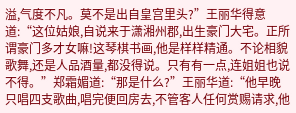溢,气度不凡。莫不是出自皇宫里头?”王丽华得意道:“这位姑娘,自说来于潇湘州郡,出生豪门大宅。正所谓豪门多才女嘛!这琴棋书画,他是样样精通。不论相貌歌舞,还是人品酒量,都没得说。只有有一点,连姐姐也说不得。”郑霜媚道:“那是什么?”王丽华道:“他早晚只唱四支歌曲,唱完便回房去,不管客人任何赏赐请求,他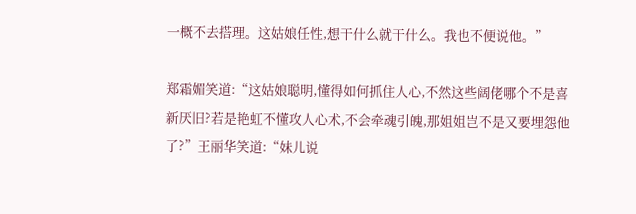一概不去搭理。这姑娘任性,想干什么就干什么。我也不便说他。”

郑霜媚笑道:“这姑娘聪明,懂得如何抓住人心,不然这些阔佬哪个不是喜新厌旧?若是艳虹不懂攻人心术,不会牵魂引魄,那姐姐岂不是又要埋怨他了?”王丽华笑道:“妹儿说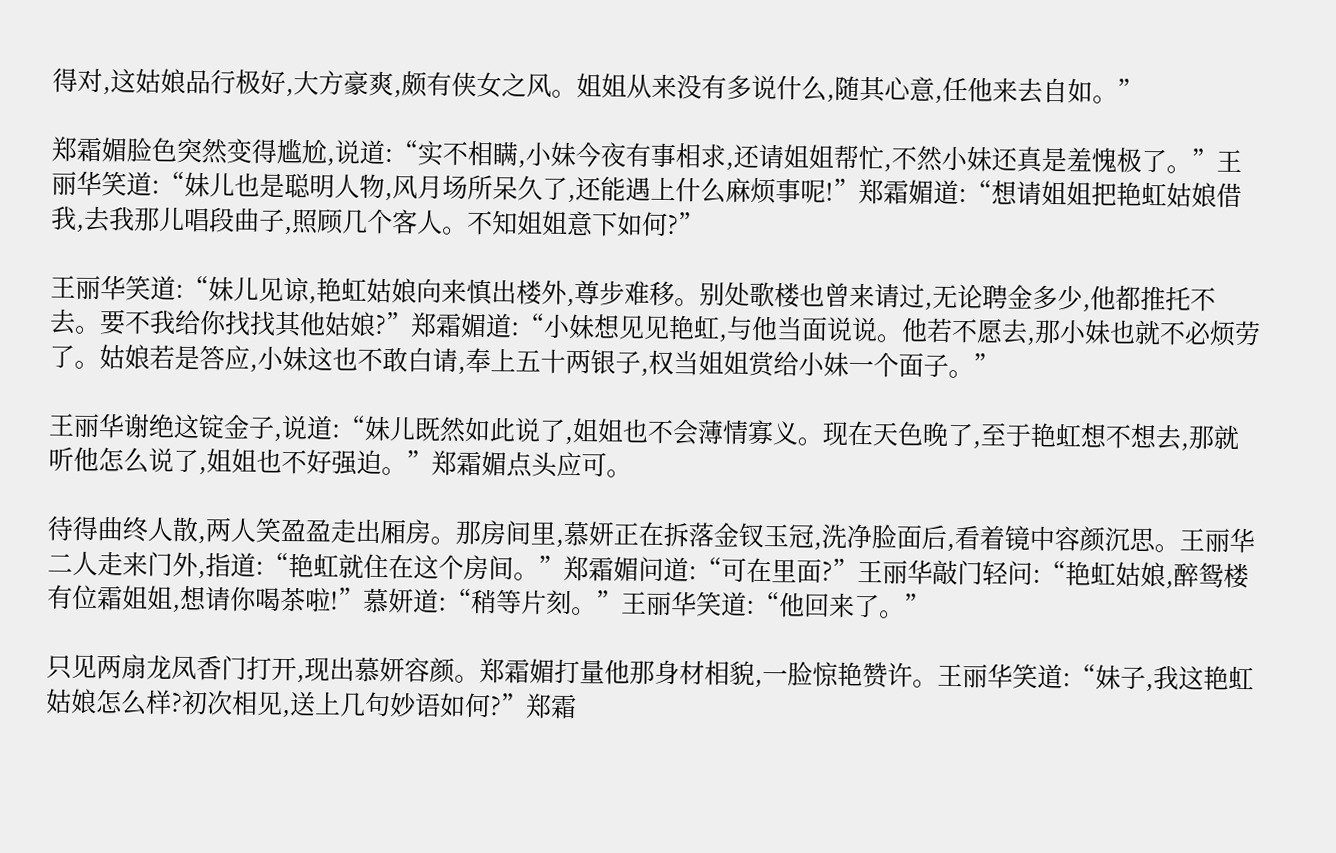得对,这姑娘品行极好,大方豪爽,颇有侠女之风。姐姐从来没有多说什么,随其心意,任他来去自如。”

郑霜媚脸色突然变得尴尬,说道:“实不相瞒,小妹今夜有事相求,还请姐姐帮忙,不然小妹还真是羞愧极了。”王丽华笑道:“妹儿也是聪明人物,风月场所呆久了,还能遇上什么麻烦事呢!”郑霜媚道:“想请姐姐把艳虹姑娘借我,去我那儿唱段曲子,照顾几个客人。不知姐姐意下如何?”

王丽华笑道:“妹儿见谅,艳虹姑娘向来慎出楼外,尊步难移。别处歌楼也曾来请过,无论聘金多少,他都推托不去。要不我给你找找其他姑娘?”郑霜媚道:“小妹想见见艳虹,与他当面说说。他若不愿去,那小妹也就不必烦劳了。姑娘若是答应,小妹这也不敢白请,奉上五十两银子,权当姐姐赏给小妹一个面子。”

王丽华谢绝这锭金子,说道:“妹儿既然如此说了,姐姐也不会薄情寡义。现在天色晚了,至于艳虹想不想去,那就听他怎么说了,姐姐也不好强迫。”郑霜媚点头应可。

待得曲终人散,两人笑盈盈走出厢房。那房间里,慕妍正在拆落金钗玉冠,洗净脸面后,看着镜中容颜沉思。王丽华二人走来门外,指道:“艳虹就住在这个房间。”郑霜媚问道:“可在里面?”王丽华敲门轻问:“艳虹姑娘,醉鸳楼有位霜姐姐,想请你喝茶啦!”慕妍道:“稍等片刻。”王丽华笑道:“他回来了。”

只见两扇龙凤香门打开,现出慕妍容颜。郑霜媚打量他那身材相貌,一脸惊艳赞许。王丽华笑道:“妹子,我这艳虹姑娘怎么样?初次相见,送上几句妙语如何?”郑霜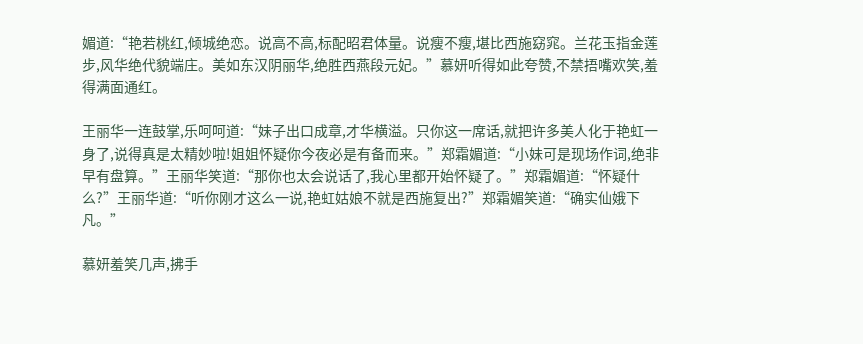媚道:“艳若桃红,倾城绝恋。说高不高,标配昭君体量。说瘦不瘦,堪比西施窈窕。兰花玉指金莲步,风华绝代貌端庄。美如东汉阴丽华,绝胜西燕段元妃。”慕妍听得如此夸赞,不禁捂嘴欢笑,羞得满面通红。

王丽华一连鼓掌,乐呵呵道:“妹子出口成章,才华横溢。只你这一席话,就把许多美人化于艳虹一身了,说得真是太精妙啦!姐姐怀疑你今夜必是有备而来。”郑霜媚道:“小妹可是现场作词,绝非早有盘算。”王丽华笑道:“那你也太会说话了,我心里都开始怀疑了。”郑霜媚道:“怀疑什么?”王丽华道:“听你刚才这么一说,艳虹姑娘不就是西施复出?”郑霜媚笑道:“确实仙娥下凡。”

慕妍羞笑几声,拂手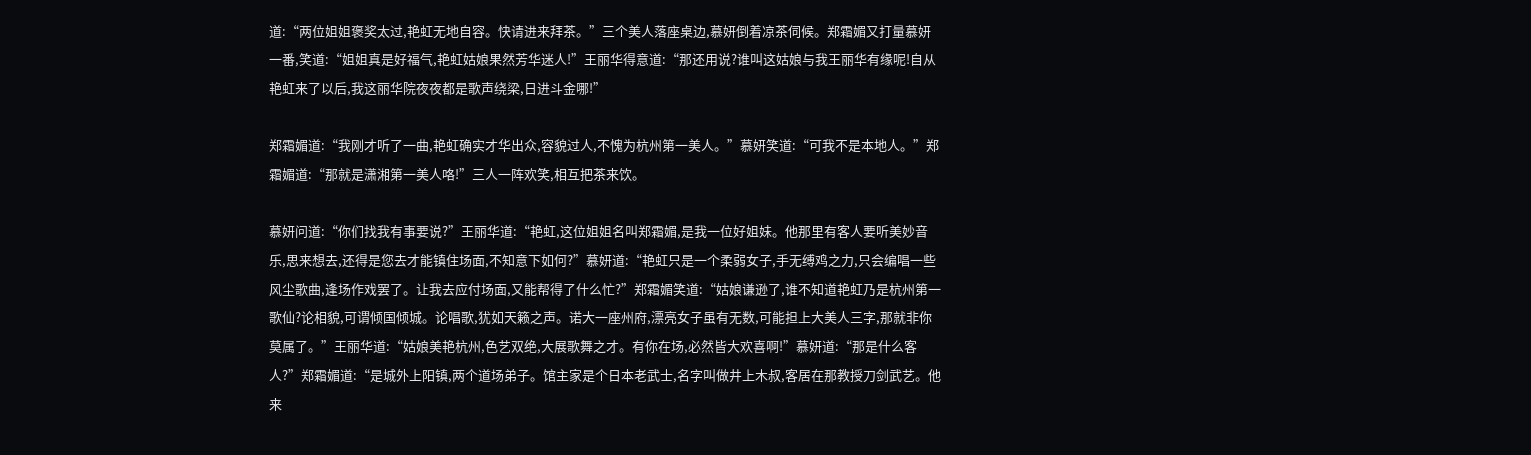道:“两位姐姐褒奖太过,艳虹无地自容。快请进来拜茶。”三个美人落座桌边,慕妍倒着凉茶伺候。郑霜媚又打量慕妍一番,笑道:“姐姐真是好福气,艳虹姑娘果然芳华迷人!”王丽华得意道:“那还用说?谁叫这姑娘与我王丽华有缘呢!自从艳虹来了以后,我这丽华院夜夜都是歌声绕梁,日进斗金哪!”

郑霜媚道:“我刚才听了一曲,艳虹确实才华出众,容貌过人,不愧为杭州第一美人。”慕妍笑道:“可我不是本地人。”郑霜媚道:“那就是潇湘第一美人咯!”三人一阵欢笑,相互把茶来饮。

慕妍问道:“你们找我有事要说?”王丽华道:“艳虹,这位姐姐名叫郑霜媚,是我一位好姐妹。他那里有客人要听美妙音乐,思来想去,还得是您去才能镇住场面,不知意下如何?”慕妍道:“艳虹只是一个柔弱女子,手无缚鸡之力,只会编唱一些风尘歌曲,逢场作戏罢了。让我去应付场面,又能帮得了什么忙?”郑霜媚笑道:“姑娘谦逊了,谁不知道艳虹乃是杭州第一歌仙?论相貌,可谓倾国倾城。论唱歌,犹如天籁之声。诺大一座州府,漂亮女子虽有无数,可能担上大美人三字,那就非你莫属了。”王丽华道:“姑娘美艳杭州,色艺双绝,大展歌舞之才。有你在场,必然皆大欢喜啊!”慕妍道:“那是什么客人?”郑霜媚道:“是城外上阳镇,两个道场弟子。馆主家是个日本老武士,名字叫做井上木叔,客居在那教授刀剑武艺。他来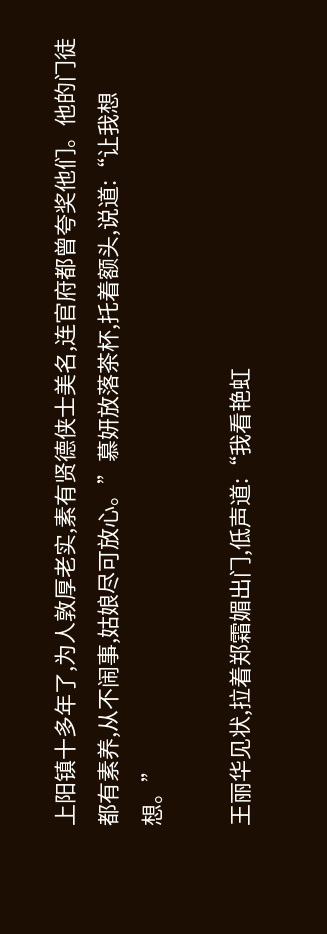上阳镇十多年了,为人敦厚老实,素有贤德侠士美名,连官府都曾夸奖他们。他的门徒都有素养,从不闹事,姑娘尽可放心。”慕妍放落茶杯,托着额头,说道:“让我想想。”

王丽华见状,拉着郑霜媚出门,低声道:“我看艳虹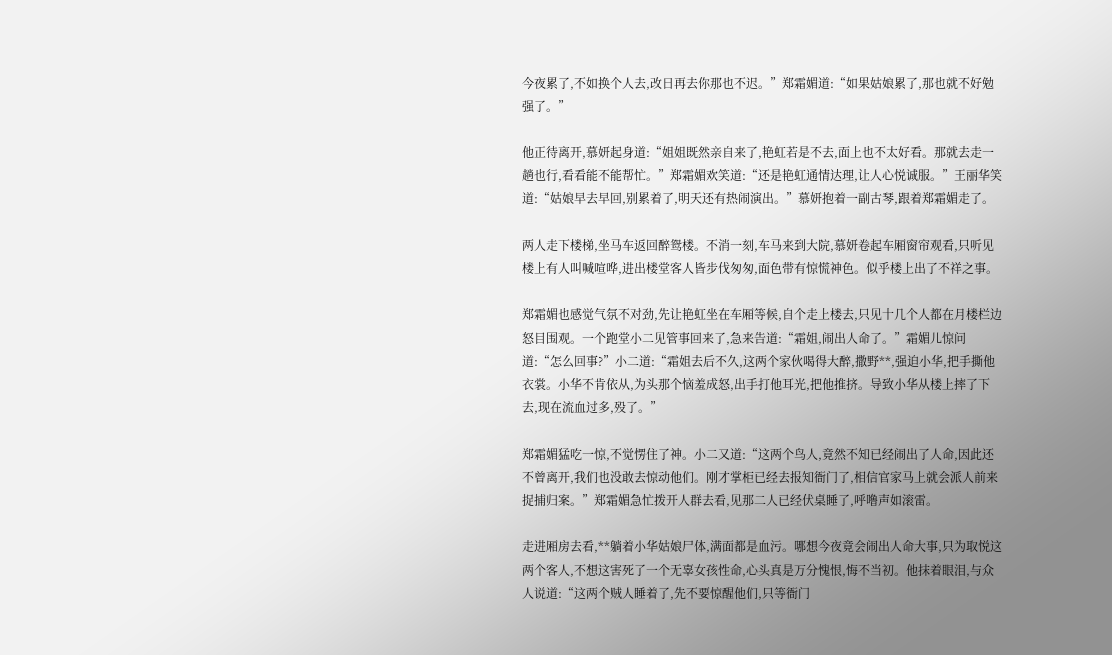今夜累了,不如换个人去,改日再去你那也不迟。”郑霜媚道:“如果姑娘累了,那也就不好勉强了。”

他正待离开,慕妍起身道:“姐姐既然亲自来了,艳虹若是不去,面上也不太好看。那就去走一趟也行,看看能不能帮忙。”郑霜媚欢笑道:“还是艳虹通情达理,让人心悦诚服。”王丽华笑道:“姑娘早去早回,别累着了,明天还有热闹演出。”慕妍抱着一副古琴,跟着郑霜媚走了。

两人走下楼梯,坐马车返回醉鸳楼。不消一刻,车马来到大院,慕妍卷起车厢窗帘观看,只听见楼上有人叫喊喧哗,进出楼堂客人皆步伐匆匆,面色带有惊慌神色。似乎楼上出了不祥之事。

郑霜媚也感觉气氛不对劲,先让艳虹坐在车厢等候,自个走上楼去,只见十几个人都在月楼栏边怒目围观。一个跑堂小二见管事回来了,急来告道:“霜姐,闹出人命了。”霜媚儿惊问道:“怎么回事?”小二道:“霜姐去后不久,这两个家伙喝得大醉,撒野**,强迫小华,把手撕他衣裳。小华不肯依从,为头那个恼羞成怒,出手打他耳光,把他推挤。导致小华从楼上摔了下去,现在流血过多,殁了。”

郑霜媚猛吃一惊,不觉愣住了神。小二又道:“这两个鸟人,竟然不知已经闹出了人命,因此还不曾离开,我们也没敢去惊动他们。刚才掌柜已经去报知衙门了,相信官家马上就会派人前来捉捕归案。”郑霜媚急忙拨开人群去看,见那二人已经伏桌睡了,呼噜声如滚雷。

走进厢房去看,**躺着小华姑娘尸体,满面都是血污。哪想今夜竟会闹出人命大事,只为取悦这两个客人,不想这害死了一个无辜女孩性命,心头真是万分愧恨,悔不当初。他抹着眼泪,与众人说道:“这两个贼人睡着了,先不要惊醒他们,只等衙门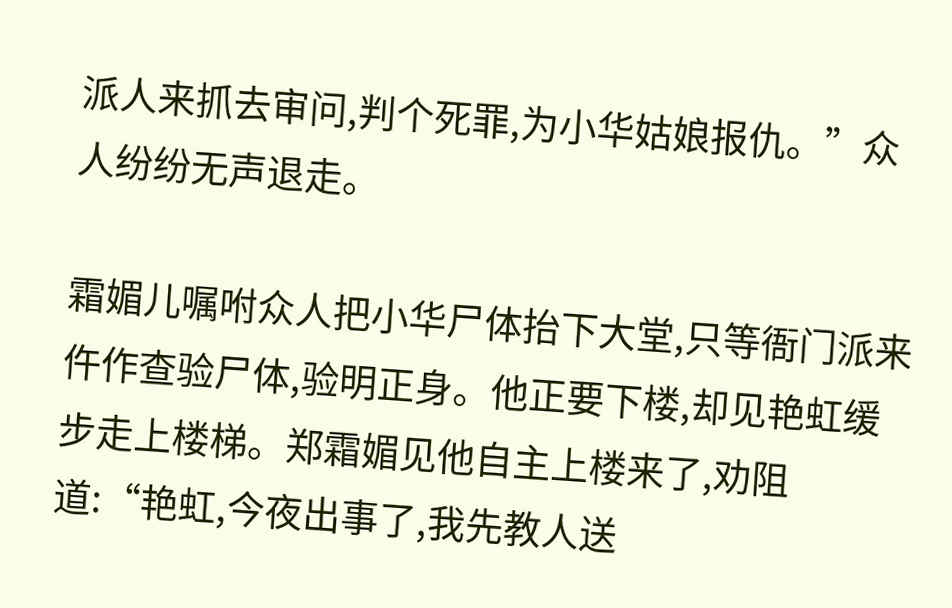派人来抓去审问,判个死罪,为小华姑娘报仇。”众人纷纷无声退走。

霜媚儿嘱咐众人把小华尸体抬下大堂,只等衙门派来仵作查验尸体,验明正身。他正要下楼,却见艳虹缓步走上楼梯。郑霜媚见他自主上楼来了,劝阻道:“艳虹,今夜出事了,我先教人送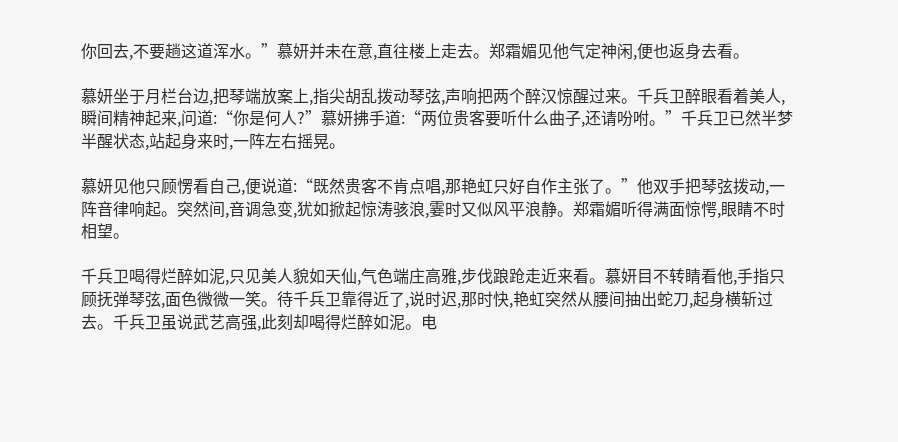你回去,不要趟这道浑水。”慕妍并未在意,直往楼上走去。郑霜媚见他气定神闲,便也返身去看。

慕妍坐于月栏台边,把琴端放案上,指尖胡乱拨动琴弦,声响把两个醉汉惊醒过来。千兵卫醉眼看着美人,瞬间精神起来,问道:“你是何人?”慕妍拂手道:“两位贵客要听什么曲子,还请吩咐。”千兵卫已然半梦半醒状态,站起身来时,一阵左右摇晃。

慕妍见他只顾愣看自己,便说道:“既然贵客不肯点唱,那艳虹只好自作主张了。”他双手把琴弦拨动,一阵音律响起。突然间,音调急变,犹如掀起惊涛骇浪,霎时又似风平浪静。郑霜媚听得满面惊愕,眼睛不时相望。

千兵卫喝得烂醉如泥,只见美人貌如天仙,气色端庄高雅,步伐踉跄走近来看。慕妍目不转睛看他,手指只顾抚弹琴弦,面色微微一笑。待千兵卫靠得近了,说时迟,那时快,艳虹突然从腰间抽出蛇刀,起身横斩过去。千兵卫虽说武艺高强,此刻却喝得烂醉如泥。电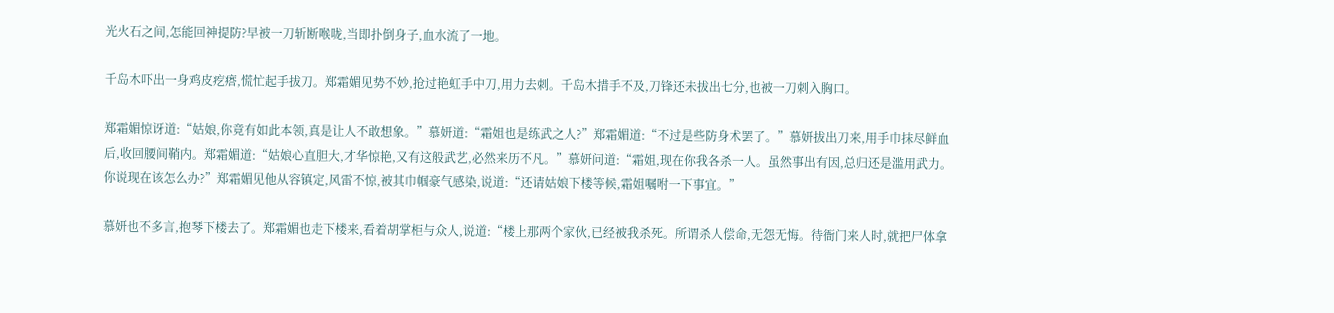光火石之间,怎能回神提防?早被一刀斩断喉咙,当即扑倒身子,血水流了一地。

千岛木吓出一身鸡皮疙瘩,慌忙起手拔刀。郑霜媚见势不妙,抢过艳虹手中刀,用力去刺。千岛木措手不及,刀锋还未拔出七分,也被一刀刺入胸口。

郑霜媚惊讶道:“姑娘,你竟有如此本领,真是让人不敢想象。”慕妍道:“霜姐也是练武之人?”郑霜媚道:“不过是些防身术罢了。”慕妍拔出刀来,用手巾抹尽鲜血后,收回腰间鞘内。郑霜媚道:“姑娘心直胆大,才华惊艳,又有这般武艺,必然来历不凡。”慕妍问道:“霜姐,现在你我各杀一人。虽然事出有因,总归还是滥用武力。你说现在该怎么办?”郑霜媚见他从容镇定,风雷不惊,被其巾帼豪气感染,说道:“还请姑娘下楼等候,霜姐嘱咐一下事宜。”

慕妍也不多言,抱琴下楼去了。郑霜媚也走下楼来,看着胡掌柜与众人,说道:“楼上那两个家伙,已经被我杀死。所谓杀人偿命,无怨无悔。待衙门来人时,就把尸体拿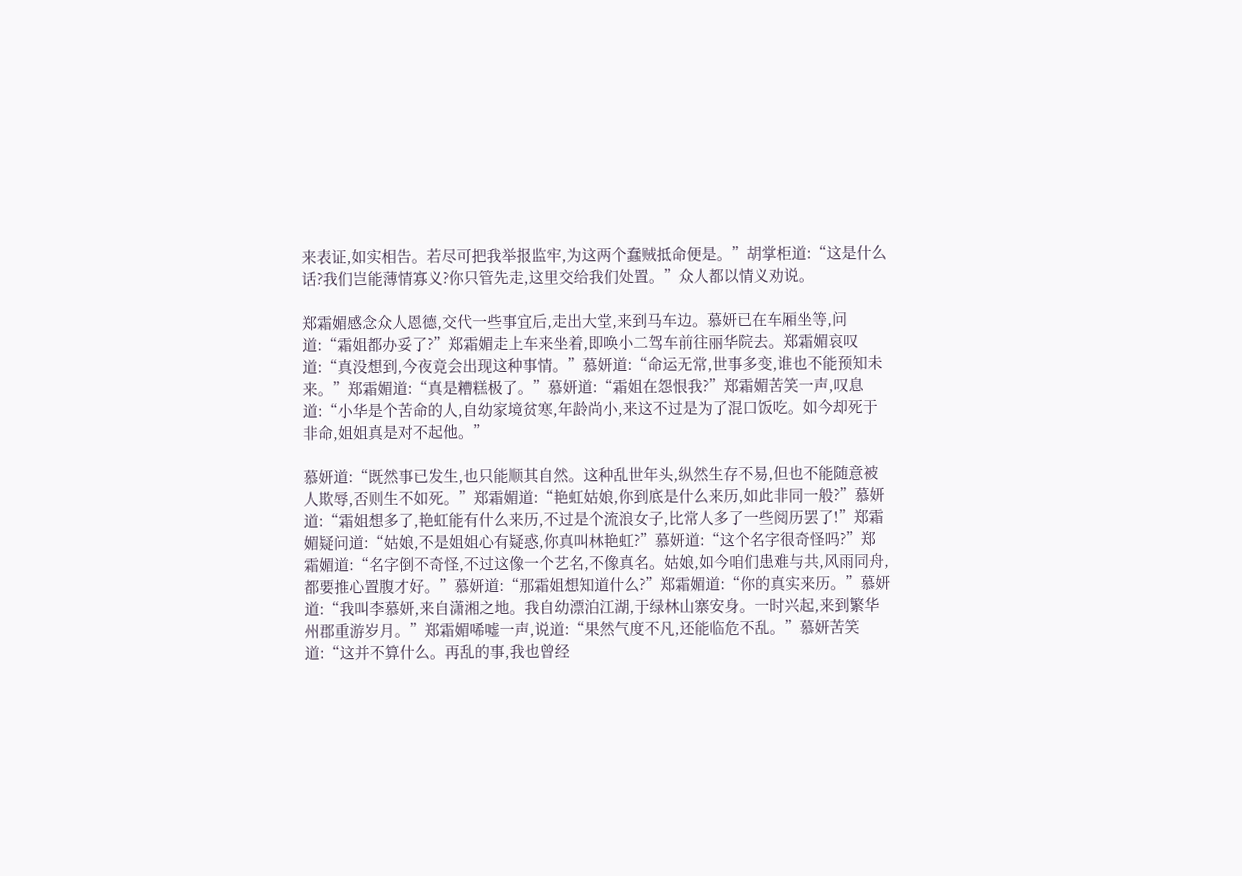来表证,如实相告。若尽可把我举报监牢,为这两个蠢贼抵命便是。”胡掌柜道:“这是什么话?我们岂能薄情寡义?你只管先走,这里交给我们处置。”众人都以情义劝说。

郑霜媚感念众人恩德,交代一些事宜后,走出大堂,来到马车边。慕妍已在车厢坐等,问道:“霜姐都办妥了?”郑霜媚走上车来坐着,即唤小二驾车前往丽华院去。郑霜媚哀叹道:“真没想到,今夜竟会出现这种事情。”慕妍道:“命运无常,世事多变,谁也不能预知未来。”郑霜媚道:“真是糟糕极了。”慕妍道:“霜姐在怨恨我?”郑霜媚苦笑一声,叹息道:“小华是个苦命的人,自幼家境贫寒,年龄尚小,来这不过是为了混口饭吃。如今却死于非命,姐姐真是对不起他。”

慕妍道:“既然事已发生,也只能顺其自然。这种乱世年头,纵然生存不易,但也不能随意被人欺辱,否则生不如死。”郑霜媚道:“艳虹姑娘,你到底是什么来历,如此非同一般?”慕妍道:“霜姐想多了,艳虹能有什么来历,不过是个流浪女子,比常人多了一些阅历罢了!”郑霜媚疑问道:“姑娘,不是姐姐心有疑惑,你真叫林艳虹?”慕妍道:“这个名字很奇怪吗?”郑霜媚道:“名字倒不奇怪,不过这像一个艺名,不像真名。姑娘,如今咱们患难与共,风雨同舟,都要推心置腹才好。”慕妍道:“那霜姐想知道什么?”郑霜媚道:“你的真实来历。”慕妍道:“我叫李慕妍,来自潇湘之地。我自幼漂泊江湖,于绿林山寨安身。一时兴起,来到繁华州郡重游岁月。”郑霜媚唏嘘一声,说道:“果然气度不凡,还能临危不乱。”慕妍苦笑道:“这并不算什么。再乱的事,我也曾经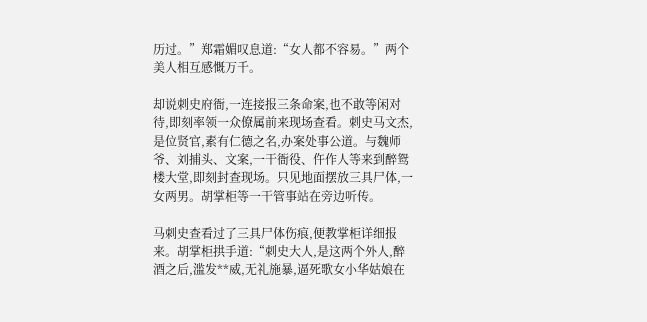历过。”郑霜媚叹息道:“女人都不容易。”两个美人相互感慨万千。

却说刺史府衙,一连接报三条命案,也不敢等闲对待,即刻率领一众僚属前来现场查看。刺史马文杰,是位贤官,素有仁德之名,办案处事公道。与魏师爷、刘捕头、文案,一干衙役、仵作人等来到醉鸳楼大堂,即刻封查现场。只见地面摆放三具尸体,一女两男。胡掌柜等一干管事站在旁边听传。

马刺史查看过了三具尸体伤痕,便教掌柜详细报来。胡掌柜拱手道:“刺史大人,是这两个外人,醉酒之后,滥发**威,无礼施暴,逼死歌女小华姑娘在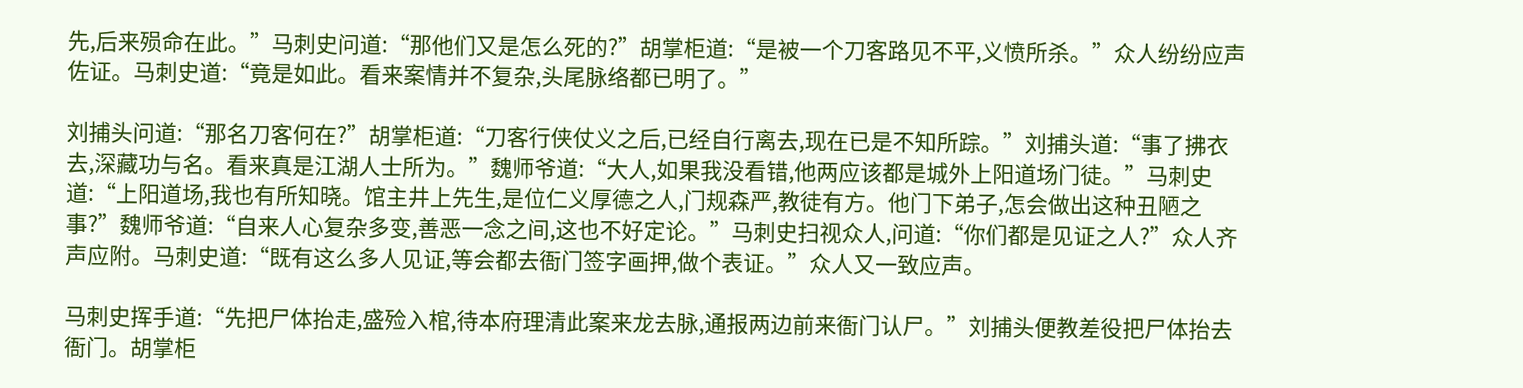先,后来殒命在此。”马刺史问道:“那他们又是怎么死的?”胡掌柜道:“是被一个刀客路见不平,义愤所杀。”众人纷纷应声佐证。马刺史道:“竟是如此。看来案情并不复杂,头尾脉络都已明了。”

刘捕头问道:“那名刀客何在?”胡掌柜道:“刀客行侠仗义之后,已经自行离去,现在已是不知所踪。”刘捕头道:“事了拂衣去,深藏功与名。看来真是江湖人士所为。”魏师爷道:“大人,如果我没看错,他两应该都是城外上阳道场门徒。”马刺史道:“上阳道场,我也有所知晓。馆主井上先生,是位仁义厚德之人,门规森严,教徒有方。他门下弟子,怎会做出这种丑陋之事?”魏师爷道:“自来人心复杂多变,善恶一念之间,这也不好定论。”马刺史扫视众人,问道:“你们都是见证之人?”众人齐声应附。马刺史道:“既有这么多人见证,等会都去衙门签字画押,做个表证。”众人又一致应声。

马刺史挥手道:“先把尸体抬走,盛殓入棺,待本府理清此案来龙去脉,通报两边前来衙门认尸。”刘捕头便教差役把尸体抬去衙门。胡掌柜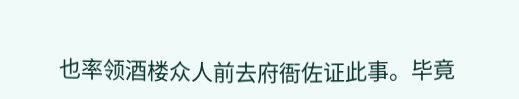也率领酒楼众人前去府衙佐证此事。毕竟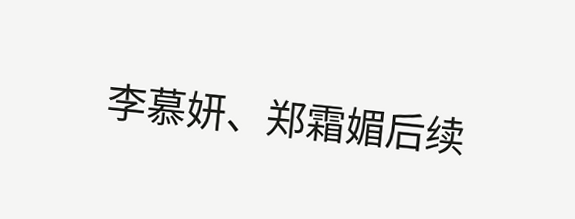李慕妍、郑霜媚后续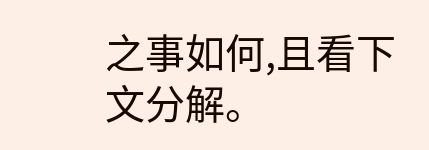之事如何,且看下文分解。